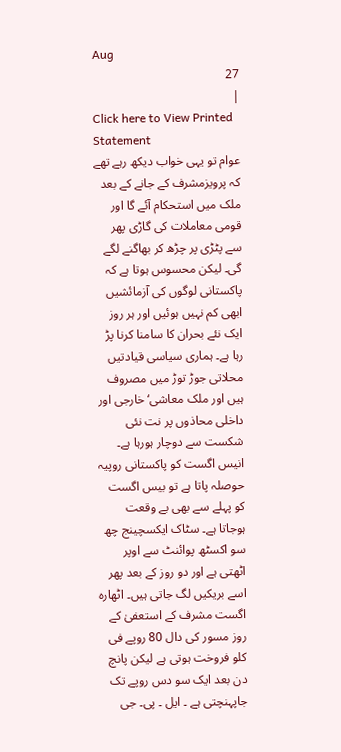Aug
27
|
Click here to View Printed Statement
عوام تو یہی خواب دیکھ رہے تھے کہ پرویزمشرف کے جانے کے بعد ملک میں استحکام آئے گا اور قومی معاملات کی گاڑی پھر سے پٹڑی پر چڑھ کر بھاگنے لگے گی۔ لیکن محسوس ہوتا ہے کہ پاکستانی لوگوں کی آزمائشیں ابھی کم نہیں ہوئیں اور ہر روز ایک نئے بحران کا سامنا کرنا پڑ رہا ہے۔ ہماری سیاسی قیادتیں محلاتی جوڑ توڑ میں مصروف ہیں اور ملک معاشی‘خارجی اور داخلی محاذوں پر نت نئی شکست سے دوچار ہورہا ہے۔
انیس اگست کو پاکستانی روپیہ حوصلہ پاتا ہے تو بیس اگست کو پہلے سے بھی بے وقعت ہوجاتا ہے۔ سٹاک ایکسچینج چھ سو اکسٹھ پوائنٹ سے اوپر اٹھتی ہے اور دو روز کے بعد پھر اسے بریکیں لگ جاتی ہیں۔ اٹھارہ اگست مشرف کے استعفیٰ کے روز مسور کی دال 80 روپے فی کلو فروخت ہوتی ہے لیکن پانچ دن بعد ایک سو دس روپے تک جاپہنچتی ہے ۔ ایل ۔ پی۔ جی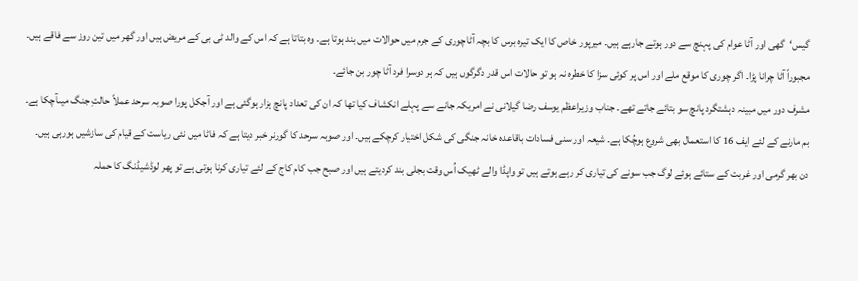گیس‘گھی اور آٹا عوام کی پہنچ سے دور ہوتے جارہے ہیں۔ میرپور خاص کا ایک تیرہ برس کا بچہ آٹاچوری کے جرم میں حوالات میں بند ہوتا ہے۔ وہ بتاتا ہے کہ اس کے والد ٹی بی کے مریض ہیں اور گھر میں تین روز سے فاقے ہیں۔ مجبوراً آٹا چرانا پڑا۔ اگر چوری کا موقع ملے اور اس پر کوئی سزا کا خطرہ نہ ہو تو حالات اس قدر دگرگوں ہیں کہ ہر دوسرا فرد آٹا چور بن جائے۔
مشرف دور میں مبینہ دہشتگرد پانچ سو بتائے جاتے تھے۔ جناب وزیراعظم یوسف رضا گیلانی نے امریکہ جانے سے پہلے انکشاف کیا تھا کہ ان کی تعداد پانچ ہزار ہوگئی ہے اور آجکل پورا صوبہ سرحد عملاً حالتِ جنگ میںآچکا ہے۔ بم مارنے کے لئے ایف 16 کا استعمال بھی شروع ہوچُکا ہے۔ شیعہ اور سنی فسادات باقاعدہ خانہ جنگی کی شکل اختیار کرچکے ہیں۔ اور صوبہ سرحد کا گورنر خبر دیتا ہے کہ فاٹا میں نئی ریاست کے قیام کی سازشیں ہورہی ہیں۔
دن بھر گرمی اور غربت کے ستائے ہوئے لوگ جب سونے کی تیاری کر رہے ہوتے ہیں تو واپڈا والے ٹھیک اُس وقت بجلی بند کردیتے ہیں اور صبح جب کام کاج کے لئے تیاری کرنا ہوتی ہے تو پھر لوڈشیڈنگ کا حملہ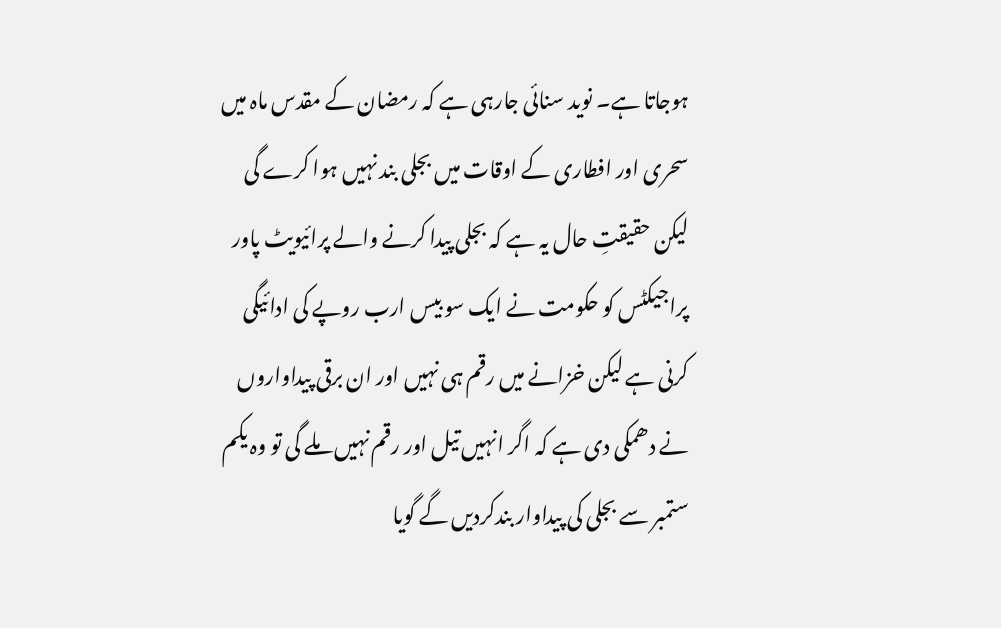ہوجاتا ہے۔ نوید سنائی جارہی ہے کہ رمضان کے مقدس ماہ میں سحری اور افطاری کے اوقات میں بجلی بند نہیں ہوا کرے گی لیکن حقیقتِ حال یہ ہے کہ بجلی پیدا کرنے والے پرائیویٹ پاور پراجیکٹس کو حکومت نے ایک سو بیس ارب روپے کی ادائیگی کرنی ہے لیکن خزانے میں رقم ہی نہیں اور ان برقی پیداواروں نے دھمکی دی ہے کہ اگر انہیں تیل اور رقم نہیں ملے گی تو وہ یکم ستمبر سے بجلی کی پیداوار بندکردیں گے گویا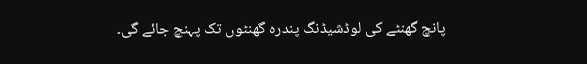پانچ گھنٹے کی لوڈشیڈنگ پندرہ گھنٹوں تک پہنچ جائے گی۔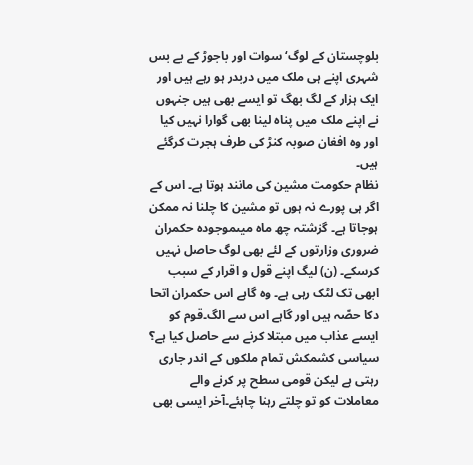بلوچستان کے لوگ‘ سوات اور باجوڑ کے بے بس شہری اپنے ہی ملک میں دربدر ہو رہے ہیں اور ایک ہزار کے لگ بھگ تو ایسے بھی ہیں جنہوں نے اپنے ملک میں پناہ لینا بھی گوارا نہیں کیا اور وہ افغان صوبہ کنڑ کی طرف ہجرت کرگئے ہیں۔
نظام حکومت مشین کی مانند ہوتا ہے۔ اس کے اگر ہی پورے نہ ہوں تو مشین کا چلنا نہ ممکن ہوجاتا ہے۔ گزشتہ چھ ماہ میںموجودہ حکمران ضروری وزارتوں کے لئے بھی لوگ حاصل نہیں کرسکے۔ (ن) لیگ اپنے قول و اقرار کے سبب ابھی تک لٹک رہی ہے۔ وہ گاہے اس حکمران اتحا دکا حصّہ ہیں اور گاہے اس سے الگ۔قوم کو ایسے عذاب میں مبتلا کرنے سے حاصل کیا ہے؟ سیاسی کشمکش تمام ملکوں کے اندر جاری رہتی ہے لیکن قومی سطح پر کرنے والے معاملات کو تو چلتے رہنا چاہئے۔آخر ایسی بھی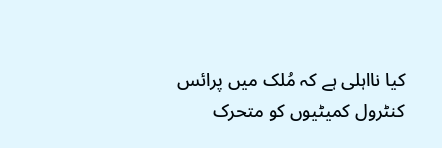کیا نااہلی ہے کہ مُلک میں پرائس کنٹرول کمیٹیوں کو متحرک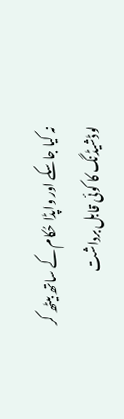نہ کیا جاسکے اور واپڈا حُکام کے ساتھ بیٹھ کر لوڈشیڈنگ کا کوئی قابل برداشت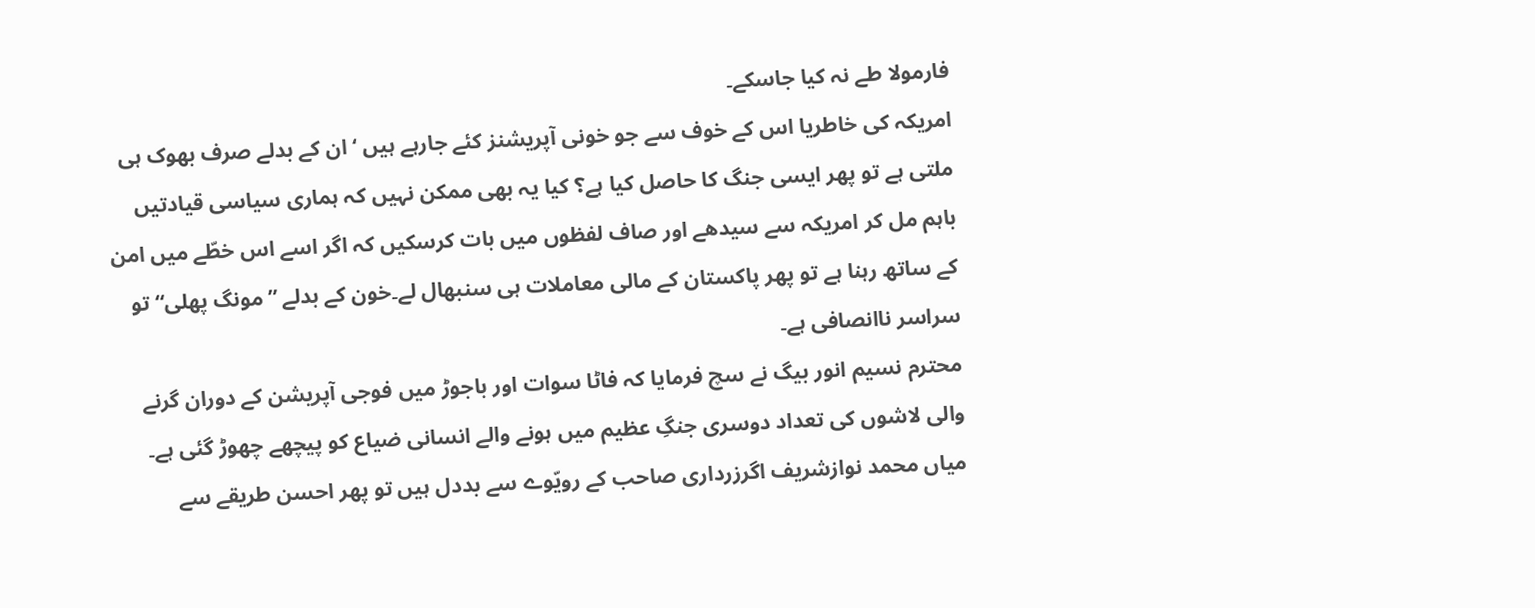فارمولا طے نہ کیا جاسکے۔
امریکہ کی خاطریا اس کے خوف سے جو خونی آپریشنز کئے جارہے ہیں ‘ ان کے بدلے صرف بھوک ہی ملتی ہے تو پھر ایسی جنگ کا حاصل کیا ہے؟ کیا یہ بھی ممکن نہیں کہ ہماری سیاسی قیادتیں باہم مل کر امریکہ سے سیدھے اور صاف لفظوں میں بات کرسکیں کہ اگر اسے اس خطّے میں امن کے ساتھ رہنا ہے تو پھر پاکستان کے مالی معاملات ہی سنبھال لے۔خون کے بدلے ”مونگ پھلی“ تو سراسر ناانصافی ہے۔
محترم نسیم انور بیگ نے سچ فرمایا کہ فاٹا سوات اور باجوڑ میں فوجی آپریشن کے دوران گرنے والی لاشوں کی تعداد دوسری جنگِ عظیم میں ہونے والے انسانی ضیاع کو پیچھے چھوڑ گئی ہے۔
میاں محمد نوازشریف اگرزرداری صاحب کے رویّوے سے بددل ہیں تو پھر احسن طریقے سے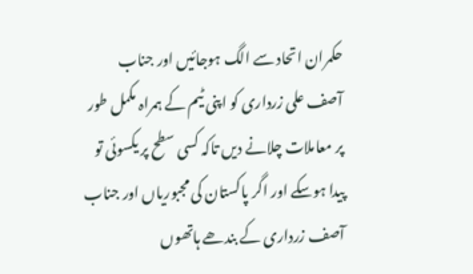حکمران اتحاد سے الگ ہوجائیں اور جناب آصف علی زرداری کو اپنی ٹیم کے ہمراہ مکمل طور پر معاملات چلانے دیں تاکہ کسی سطح پر یکسوئی تو پیدا ہوسکے اور اگر پاکستان کی مجبوریاں اور جناب آصف زرداری کے بندھے ہاتھوں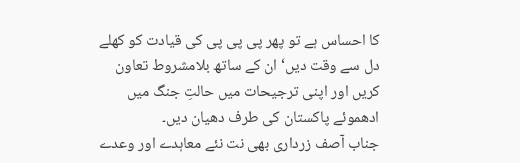کا احساس ہے تو پھر پی پی پی کی قیادت کو کھلے دل سے وقت دیں‘ ان کے ساتھ بلامشروط تعاون کریں اور اپنی ترجیحات میں حالتِ جنگ میں ادھموئے پاکستان کی طرف دھیان دیں۔
جناب آصف زرداری بھی نت نئے معاہدے اور وعدے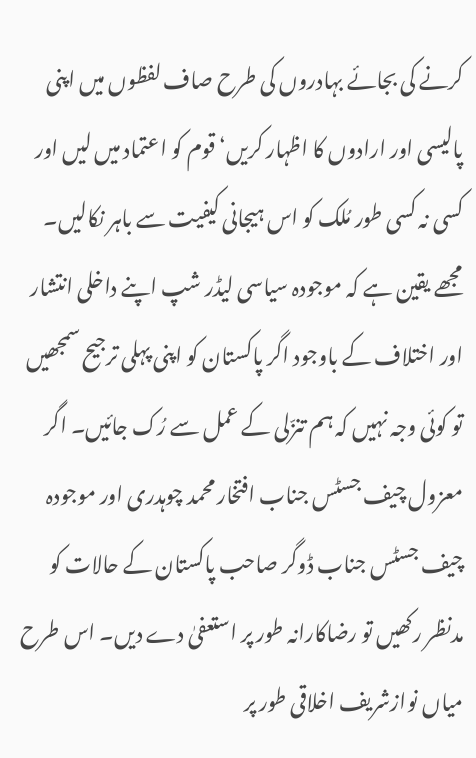کرنے کی بجائے بہادروں کی طرح صاف لفظوں میں اپنی پالیسی اور ارادوں کا اظہار کریں‘ قوم کو اعتماد میں لیں اور کسی نہ کسی طور مُلک کو اس ہیجانی کیفیت سے باہر نکالیں۔ مجھے یقین ہے کہ موجودہ سیاسی لیڈر شپ اپنے داخلی انتشار اور اختلاف کے باوجود اگر پاکستان کو اپنی پہلی ترجیح سمجھیں تو کوئی وجہ نہیں کہ ہم تنزّلی کے عمل سے رُک جائیں۔ اگر معزول چیف جسٹس جناب افتخار محمد چوہدری اور موجودہ چیف جسٹس جناب ڈوگر صاحب پاکستان کے حالات کو مدنظر رکھیں تو رضاکارانہ طور پر استعفیٰ دے دیں۔ اس طرح میاں نوازشریف اخلاقی طور پر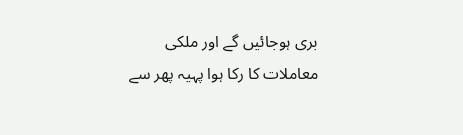بری ہوجائیں گے اور ملکی معاملات کا رکا ہوا پہیہ پھر سے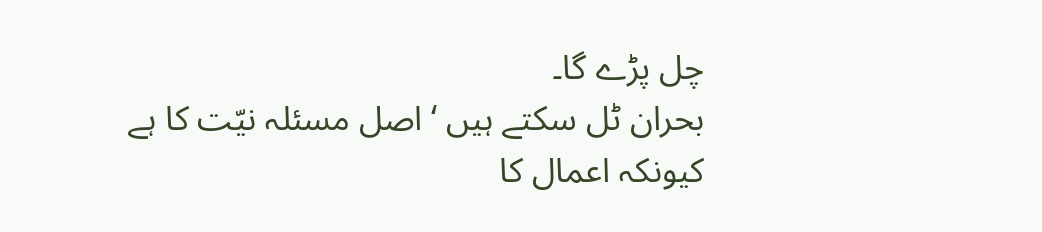چل پڑے گا۔
بحران ٹل سکتے ہیں ‘ اصل مسئلہ نیّت کا ہے کیونکہ اعمال کا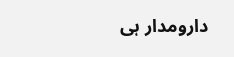دارومدار ہی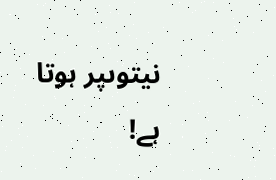نیتوںپر ہوتا ہے!